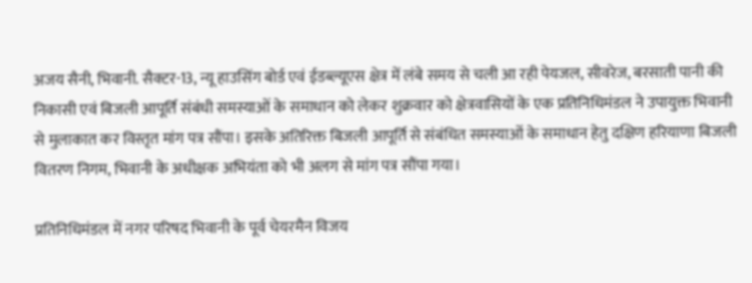अजय सैनी, भिवानी. सैक्टर-13, न्यू हाउसिंग बोर्ड एवं ईडब्ल्यूएस क्षेत्र में लंबे समय से चली आ रही पेयजल, सीवरेज, बरसाती पानी की निकासी एवं बिजली आपूर्ति संबंधी समस्याओं के समाधान को लेकर शुक्रवार को क्षेत्रवासियों के एक प्रतिनिधिमंडल ने उपायुक्त भिवानी से मुलाकात कर विस्तृत मांग पत्र सौंपा। इसके अतिरिक्त बिजली आपूर्ति से संबंधित समस्याओं के समाधान हेतु दक्षिण हरियाणा बिजली वितरण निगम, भिवानी के अधीक्षक अभियंता को भी अलग से मांग पत्र सौंपा गया।

प्रतिनिधिमंडल में नगर परिषद भिवानी के पूर्व चेयरमैन विजय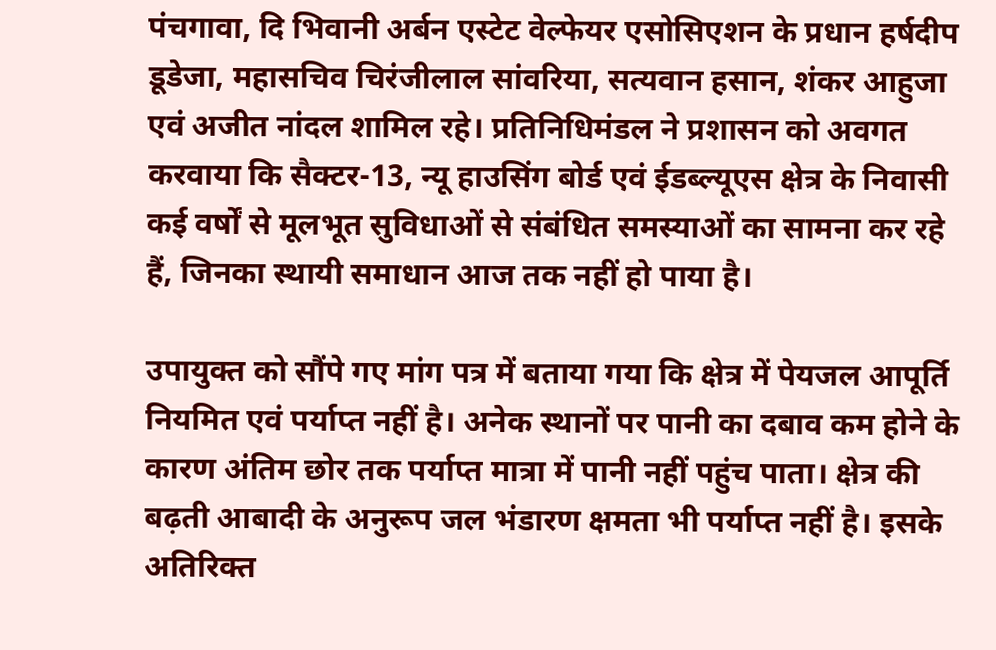पंचगावा, दि भिवानी अर्बन एस्टेट वेल्फेयर एसोसिएशन के प्रधान हर्षदीप डूडेजा, महासचिव चिरंजीलाल सांवरिया, सत्यवान हसान, शंकर आहुजा एवं अजीत नांदल शामिल रहे। प्रतिनिधिमंडल ने प्रशासन को अवगत करवाया कि सैक्टर-13, न्यू हाउसिंग बोर्ड एवं ईडब्ल्यूएस क्षेत्र के निवासी कई वर्षों से मूलभूत सुविधाओं से संबंधित समस्याओं का सामना कर रहे हैं, जिनका स्थायी समाधान आज तक नहीं हो पाया है।

उपायुक्त को सौंपे गए मांग पत्र में बताया गया कि क्षेत्र में पेयजल आपूर्ति नियमित एवं पर्याप्त नहीं है। अनेक स्थानों पर पानी का दबाव कम होने के कारण अंतिम छोर तक पर्याप्त मात्रा में पानी नहीं पहुंच पाता। क्षेत्र की बढ़ती आबादी के अनुरूप जल भंडारण क्षमता भी पर्याप्त नहीं है। इसके अतिरिक्त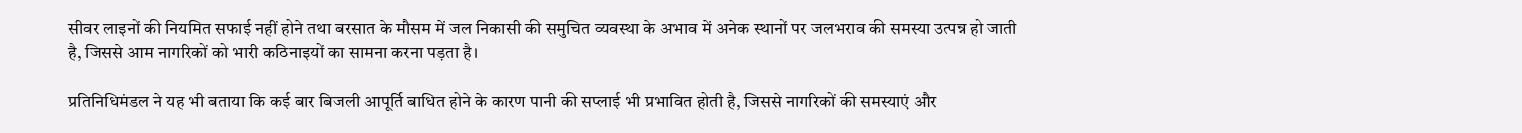सीवर लाइनों की नियमित सफाई नहीं होने तथा बरसात के मौसम में जल निकासी की समुचित व्यवस्था के अभाव में अनेक स्थानों पर जलभराव की समस्या उत्पन्न हो जाती है, जिससे आम नागरिकों को भारी कठिनाइयों का सामना करना पड़ता है।

प्रतिनिधिमंडल ने यह भी बताया कि कई बार बिजली आपूर्ति बाधित होने के कारण पानी की सप्लाई भी प्रभावित होती है, जिससे नागरिकों की समस्याएं और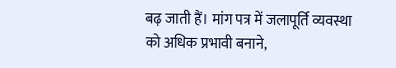बढ़ जाती हैं। मांग पत्र में जलापूर्ति व्यवस्था को अधिक प्रभावी बनाने,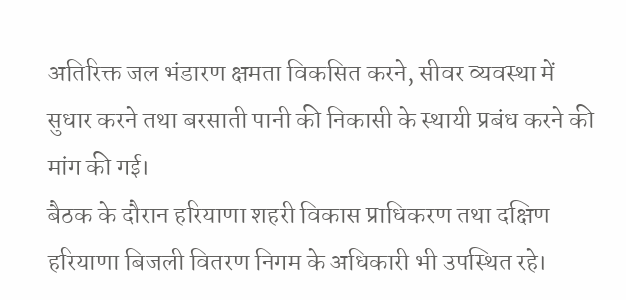अतिरिक्त जल भंडारण क्षमता विकसित करने, सीवर व्यवस्था में सुधार करने तथा बरसाती पानी की निकासी के स्थायी प्रबंध करने की मांग की गई।
बैठक के दौरान हरियाणा शहरी विकास प्राधिकरण तथा दक्षिण हरियाणा बिजली वितरण निगम के अधिकारी भी उपस्थित रहे।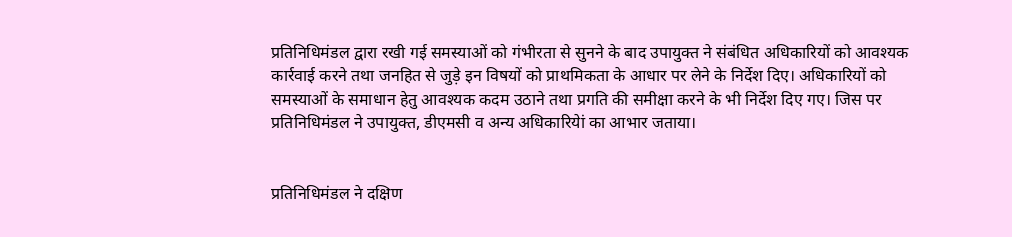प्रतिनिधिमंडल द्वारा रखी गई समस्याओं को गंभीरता से सुनने के बाद उपायुक्त ने संबंधित अधिकारियों को आवश्यक कार्रवाई करने तथा जनहित से जुड़े इन विषयों को प्राथमिकता के आधार पर लेने के निर्देश दिए। अधिकारियों को समस्याओं के समाधान हेतु आवश्यक कदम उठाने तथा प्रगति की समीक्षा करने के भी निर्देश दिए गए। जिस पर प्रतिनिधिमंडल ने उपायुक्त, डीएमसी व अन्य अधिकारियेां का आभार जताया।


प्रतिनिधिमंडल ने दक्षिण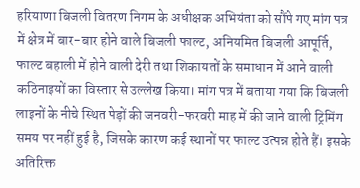हरियाणा बिजली वितरण निगम के अधीक्षक अभियंता को सौंपे गए मांग पत्र में क्षेत्र में बार-बार होने वाले बिजली फाल्ट, अनियमित बिजली आपूर्ति, फाल्ट बहाली में होने वाली देरी तथा शिकायतों के समाधान में आने वाली कठिनाइयों का विस्तार से उल्लेख किया। मांग पत्र में बताया गया कि बिजली लाइनों के नीचे स्थित पेड़ों की जनवरी-फरवरी माह में की जाने वाली ट्रिमिंग समय पर नहीं हुई है, जिसके कारण कई स्थानों पर फाल्ट उत्पन्न होते हैं। इसके अतिरिक्त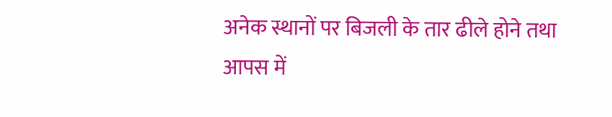अनेक स्थानों पर बिजली के तार ढीले होने तथा आपस में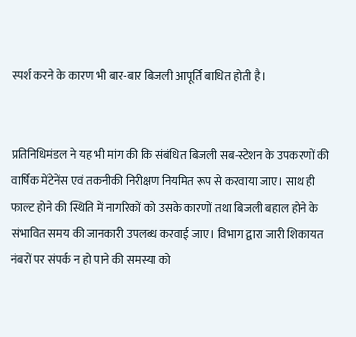स्पर्श करने के कारण भी बार-बार बिजली आपूर्ति बाधित होती है।


प्रतिनिधिमंडल ने यह भी मांग की कि संबंधित बिजली सब-स्टेशन के उपकरणों की वार्षिक मेंटेनेंस एवं तकनीकी निरीक्षण नियमित रूप से करवाया जाए। साथ ही फाल्ट होने की स्थिति में नागरिकों को उसके कारणों तथा बिजली बहाल होने के संभावित समय की जानकारी उपलब्ध करवाई जाए। विभाग द्वारा जारी शिकायत नंबरों पर संपर्क न हो पाने की समस्या को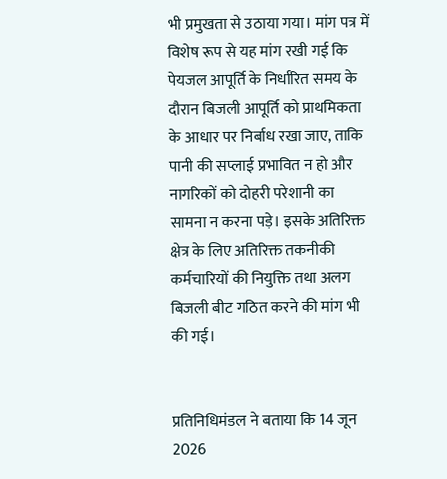भी प्रमुखता से उठाया गया। मांग पत्र में विशेष रूप से यह मांग रखी गई कि पेयजल आपूर्ति के निर्धारित समय के दौरान बिजली आपूर्ति को प्राथमिकता के आधार पर निर्बाध रखा जाए, ताकि पानी की सप्लाई प्रभावित न हो और नागरिकों को दोहरी परेशानी का सामना न करना पड़े। इसके अतिरिक्त क्षेत्र के लिए अतिरिक्त तकनीकी कर्मचारियों की नियुक्ति तथा अलग बिजली बीट गठित करने की मांग भी की गई।


प्रतिनिधिमंडल ने बताया कि 14 जून 2026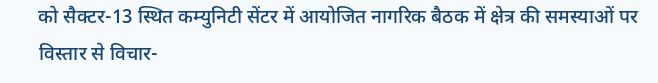को सैक्टर-13 स्थित कम्युनिटी सेंटर में आयोजित नागरिक बैठक में क्षेत्र की समस्याओं पर विस्तार से विचार-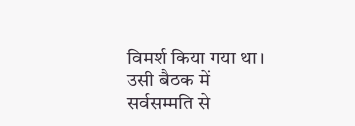विमर्श किया गया था। उसी बैठक में सर्वसम्मति से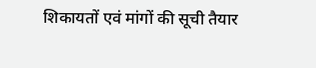शिकायतों एवं मांगों की सूची तैयार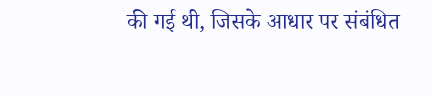की गई थी, जिसके आधार पर संबंधित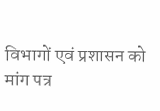विभागों एवं प्रशासन को मांग पत्र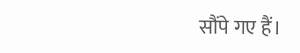सौंपे गए हैं।